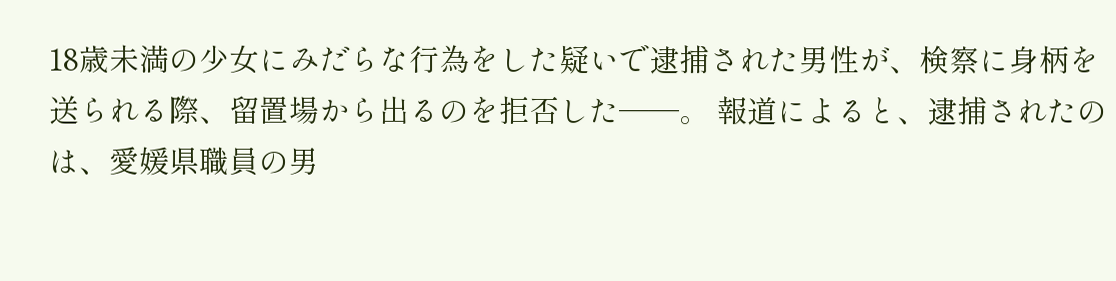18歳未満の少女にみだらな行為をした疑いで逮捕された男性が、検察に身柄を送られる際、留置場から出るのを拒否した──。 報道によると、逮捕されたのは、愛媛県職員の男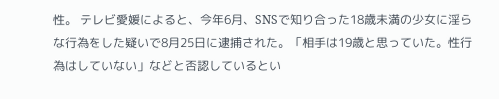性。 テレビ愛媛によると、今年6月、SNSで知り合った18歳未満の少女に淫らな行為をした疑いで8月25日に逮捕された。「相手は19歳と思っていた。性行為はしていない」などと否認しているとい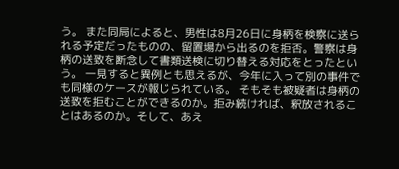う。 また同局によると、男性は8月26日に身柄を検察に送られる予定だったものの、留置場から出るのを拒否。警察は身柄の送致を断念して書類送検に切り替える対応をとったという。 一見すると異例とも思えるが、今年に入って別の事件でも同様のケースが報じられている。 そもそも被疑者は身柄の送致を拒むことができるのか。拒み続ければ、釈放されることはあるのか。そして、あえ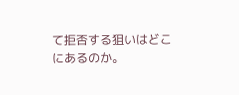て拒否する狙いはどこにあるのか。